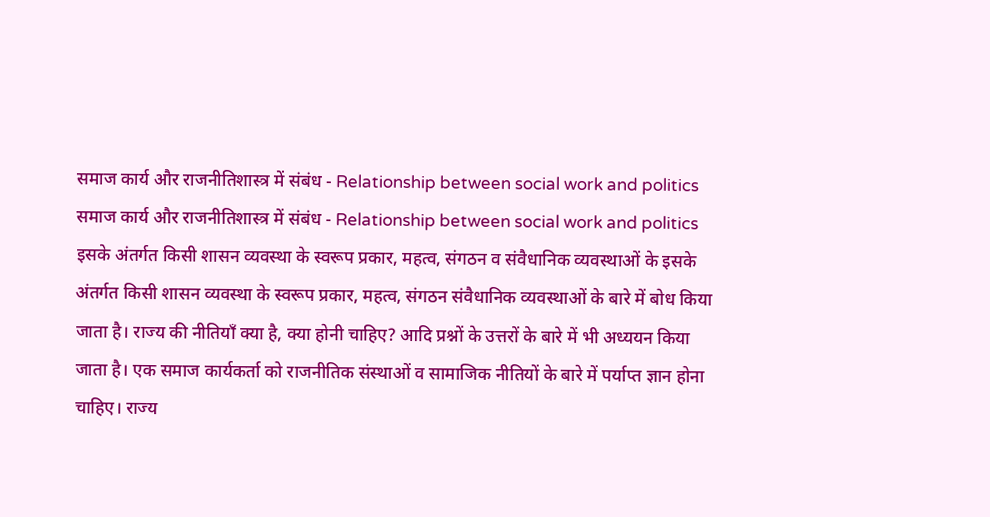समाज कार्य और राजनीतिशास्त्र में संबंध - Relationship between social work and politics
समाज कार्य और राजनीतिशास्त्र में संबंध - Relationship between social work and politics
इसके अंतर्गत किसी शासन व्यवस्था के स्वरूप प्रकार, महत्व, संगठन व संवैधानिक व्यवस्थाओं के इसके अंतर्गत किसी शासन व्यवस्था के स्वरूप प्रकार, महत्व, संगठन संवैधानिक व्यवस्थाओं के बारे में बोध किया जाता है। राज्य की नीतियाँ क्या है, क्या होनी चाहिए? आदि प्रश्नों के उत्तरों के बारे में भी अध्ययन किया जाता है। एक समाज कार्यकर्ता को राजनीतिक संस्थाओं व सामाजिक नीतियों के बारे में पर्याप्त ज्ञान होना चाहिए। राज्य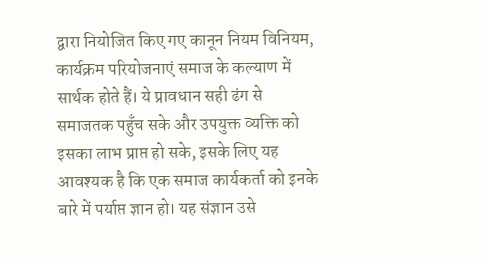द्वारा नियोजित किए गए कानून नियम विनियम, कार्यक्रम परियोजनाएं समाज के कल्याण में सार्थक होते हैं। ये प्रावधान सही ढंग से समाजतक पहुँच सके और उपयुक्त व्यक्ति को इसका लाभ प्राप्त हो सके, इसके लिए यह आवश्यक है कि एक समाज कार्यकर्ता को इनके बारे में पर्याप्त ज्ञान हो। यह संज्ञान उसे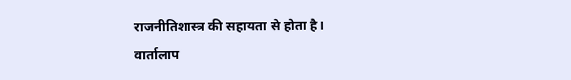राजनीतिशास्त्र की सहायता से होता है।
वार्तालाप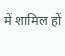में शामिल हों